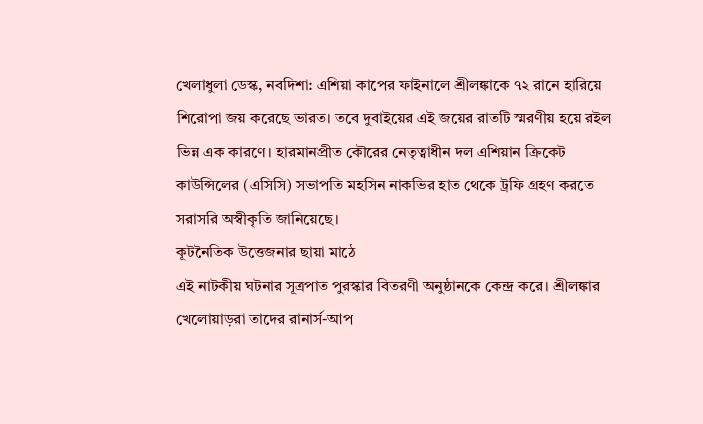খেলাধুলা ডেস্ক, নবদিশা: এশিয়া কাপের ফাইনালে শ্রীলঙ্কাকে ৭২ রানে হারিয়ে শিরোপা জয় করেছে ভারত। তবে দুবাইয়ের এই জয়ের রাতটি স্মরণীয় হয়ে রইল ভিন্ন এক কারণে। হারমানপ্রীত কৌরের নেতৃত্বাধীন দল এশিয়ান ক্রিকেট কাউন্সিলের (এসিসি) সভাপতি মহসিন নাকভির হাত থেকে ট্রফি গ্রহণ করতে সরাসরি অস্বীকৃতি জানিয়েছে।
কূটনৈতিক উত্তেজনার ছায়া মাঠে
এই নাটকীয় ঘটনার সূত্রপাত পুরস্কার বিতরণী অনুষ্ঠানকে কেন্দ্র করে। শ্রীলঙ্কার খেলোয়াড়রা তাদের রানার্স-আপ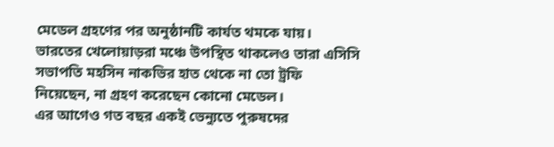মেডেল গ্রহণের পর অনুষ্ঠানটি কার্যত থমকে যায়। ভারতের খেলোয়াড়রা মঞ্চে উপস্থিত থাকলেও তারা এসিসি সভাপতি মহসিন নাকভির হাত থেকে না তো ট্রফি নিয়েছেন, না গ্রহণ করেছেন কোনো মেডেল।
এর আগেও গত বছর একই ভেন্যুতে পুরুষদের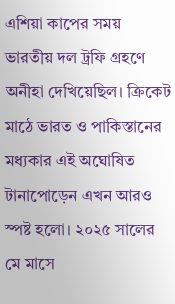এশিয়া কাপের সময় ভারতীয় দল ট্রফি গ্রহণে অনীহা দেখিয়েছিল। ক্রিকেট মাঠে ভারত ও পাকিস্তানের মধ্যকার এই অঘোষিত টানাপোড়েন এখন আরও স্পষ্ট হলো। ২০২৫ সালের মে মাসে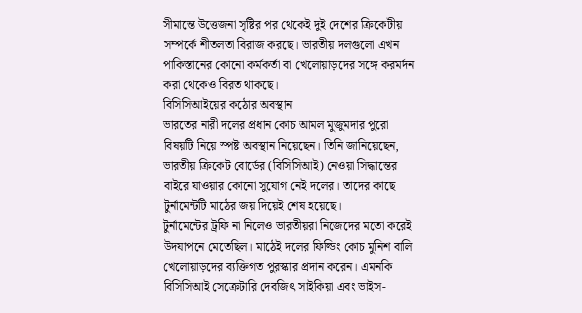সীমান্তে উত্তেজনা সৃষ্টির পর থেকেই দুই দেশের ক্রিকেটীয় সম্পর্কে শীতলতা বিরাজ করছে। ভারতীয় দলগুলো এখন পাকিস্তানের কোনো কর্মকর্তা বা খেলোয়াড়দের সঙ্গে করমর্দন করা থেকেও বিরত থাকছে।
বিসিসিআইয়ের কঠোর অবস্থান
ভারতের নারী দলের প্রধান কোচ আমল মুজুমদার পুরো বিষয়টি নিয়ে স্পষ্ট অবস্থান নিয়েছেন। তিনি জানিয়েছেন, ভারতীয় ক্রিকেট বোর্ডের (বিসিসিআই) নেওয়া সিদ্ধান্তের বাইরে যাওয়ার কোনো সুযোগ নেই দলের। তাদের কাছে টুর্নামেন্টটি মাঠের জয় দিয়েই শেষ হয়েছে।
টুর্নামেন্টের ট্রফি না নিলেও ভারতীয়রা নিজেদের মতো করেই উদযাপনে মেতেছিল। মাঠেই দলের ফিল্ডিং কোচ মুনিশ বালি খেলোয়াড়দের ব্যক্তিগত পুরস্কার প্রদান করেন। এমনকি বিসিসিআই সেক্রেটারি দেবজিৎ সাইকিয়া এবং ভাইস-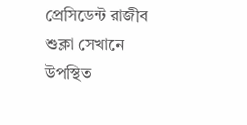প্রেসিডেন্ট রাজীব শুক্লা সেখানে উপস্থিত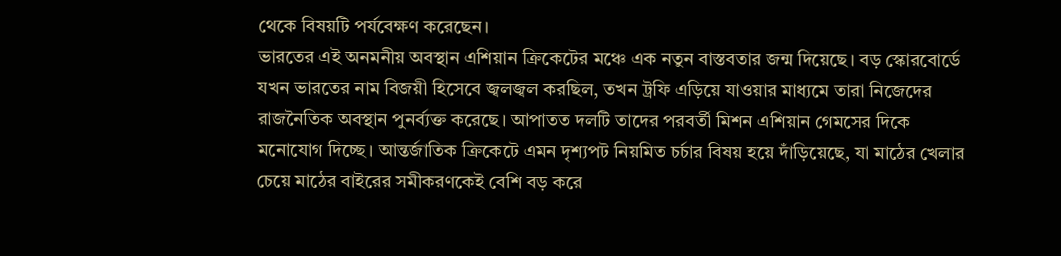থেকে বিষয়টি পর্যবেক্ষণ করেছেন।
ভারতের এই অনমনীয় অবস্থান এশিয়ান ক্রিকেটের মঞ্চে এক নতুন বাস্তবতার জন্ম দিয়েছে। বড় স্কোরবোর্ডে যখন ভারতের নাম বিজয়ী হিসেবে জ্বলজ্বল করছিল, তখন ট্রফি এড়িয়ে যাওয়ার মাধ্যমে তারা নিজেদের রাজনৈতিক অবস্থান পুনর্ব্যক্ত করেছে। আপাতত দলটি তাদের পরবর্তী মিশন এশিয়ান গেমসের দিকে মনোযোগ দিচ্ছে। আন্তর্জাতিক ক্রিকেটে এমন দৃশ্যপট নিয়মিত চর্চার বিষয় হয়ে দাঁড়িয়েছে, যা মাঠের খেলার চেয়ে মাঠের বাইরের সমীকরণকেই বেশি বড় করে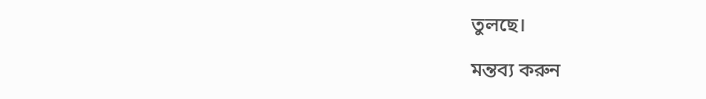তুলছে।

মন্তব্য করুন